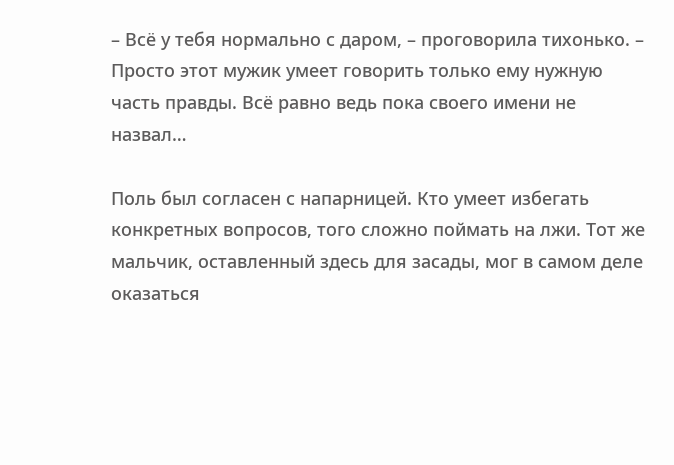– Всё у тебя нормально с даром, – проговорила тихонько. – Просто этот мужик умеет говорить только ему нужную часть правды. Всё равно ведь пока своего имени не назвал…

Поль был согласен с напарницей. Кто умеет избегать конкретных вопросов, того сложно поймать на лжи. Тот же мальчик, оставленный здесь для засады, мог в самом деле оказаться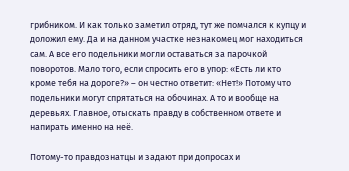грибником. И как только заметил отряд, тут же помчался к купцу и доложил ему. Да и на данном участке незнакомец мог находиться сам. А все его подельники могли оставаться за парочкой поворотов. Мало того, если спросить его в упор: «Есть ли кто кроме тебя на дороге?» – он честно ответит: «Нет!» Потому что подельники могут спрятаться на обочинах. А то и вообще на деревьях. Главное, отыскать правду в собственном ответе и напирать именно на неё.

Потому-то правдознатцы и задают при допросах и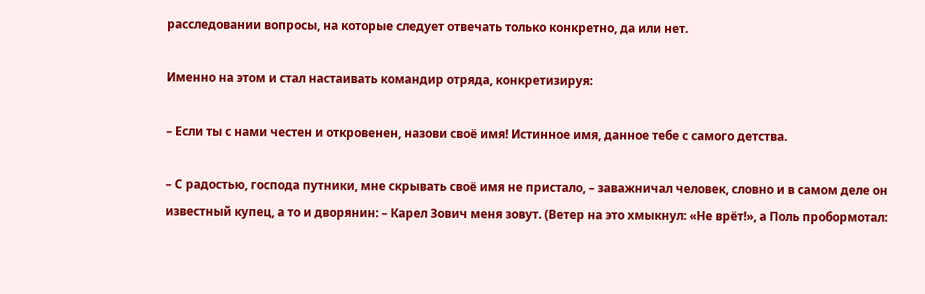расследовании вопросы, на которые следует отвечать только конкретно, да или нет.

Именно на этом и стал настаивать командир отряда, конкретизируя:

– Если ты с нами честен и откровенен, назови своё имя! Истинное имя, данное тебе с самого детства.

– С радостью, господа путники, мне скрывать своё имя не пристало, – заважничал человек, словно и в самом деле он известный купец, а то и дворянин: – Карел Зович меня зовут. (Ветер на это хмыкнул: «Не врёт!», а Поль пробормотал: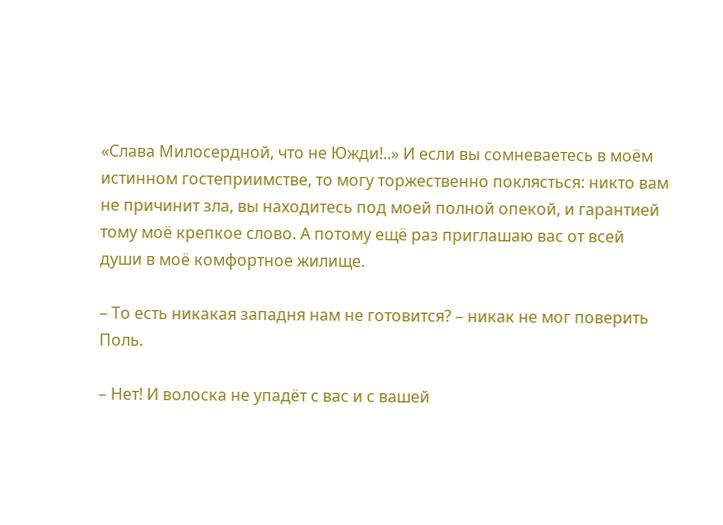«Слава Милосердной, что не Южди!..» И если вы сомневаетесь в моём истинном гостеприимстве, то могу торжественно поклясться: никто вам не причинит зла, вы находитесь под моей полной опекой, и гарантией тому моё крепкое слово. А потому ещё раз приглашаю вас от всей души в моё комфортное жилище.

– То есть никакая западня нам не готовится? – никак не мог поверить Поль.

– Нет! И волоска не упадёт с вас и с вашей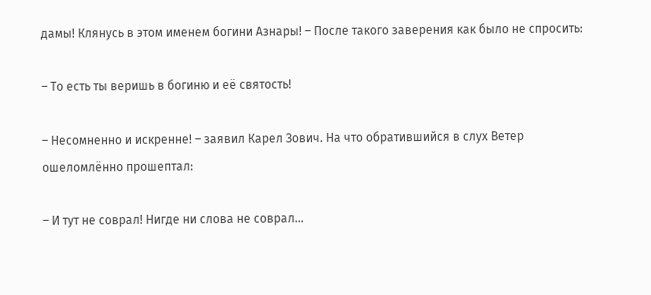дамы! Клянусь в этом именем богини Азнары! – После такого заверения как было не спросить:

– То есть ты веришь в богиню и её святость!

– Несомненно и искренне! – заявил Карел Зович. На что обратившийся в слух Ветер ошеломлённо прошептал:

– И тут не соврал! Нигде ни слова не соврал…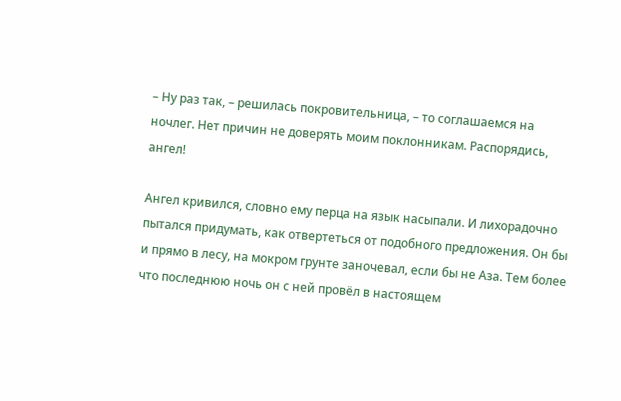– Ну раз так, – решилась покровительница, – то соглашаемся на ночлег. Нет причин не доверять моим поклонникам. Распорядись, ангел!

Ангел кривился, словно ему перца на язык насыпали. И лихорадочно пытался придумать, как отвертеться от подобного предложения. Он бы и прямо в лесу, на мокром грунте заночевал, если бы не Аза. Тем более что последнюю ночь он с ней провёл в настоящем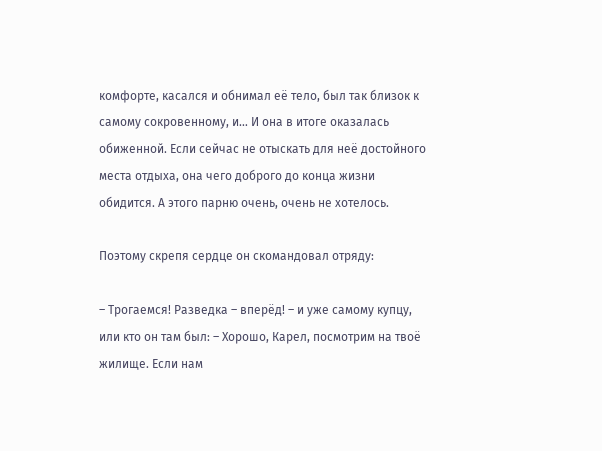комфорте, касался и обнимал её тело, был так близок к самому сокровенному, и… И она в итоге оказалась обиженной. Если сейчас не отыскать для неё достойного места отдыха, она чего доброго до конца жизни обидится. А этого парню очень, очень не хотелось.

Поэтому скрепя сердце он скомандовал отряду:

– Трогаемся! Разведка – вперёд! – и уже самому купцу, или кто он там был: – Хорошо, Карел, посмотрим на твоё жилище. Если нам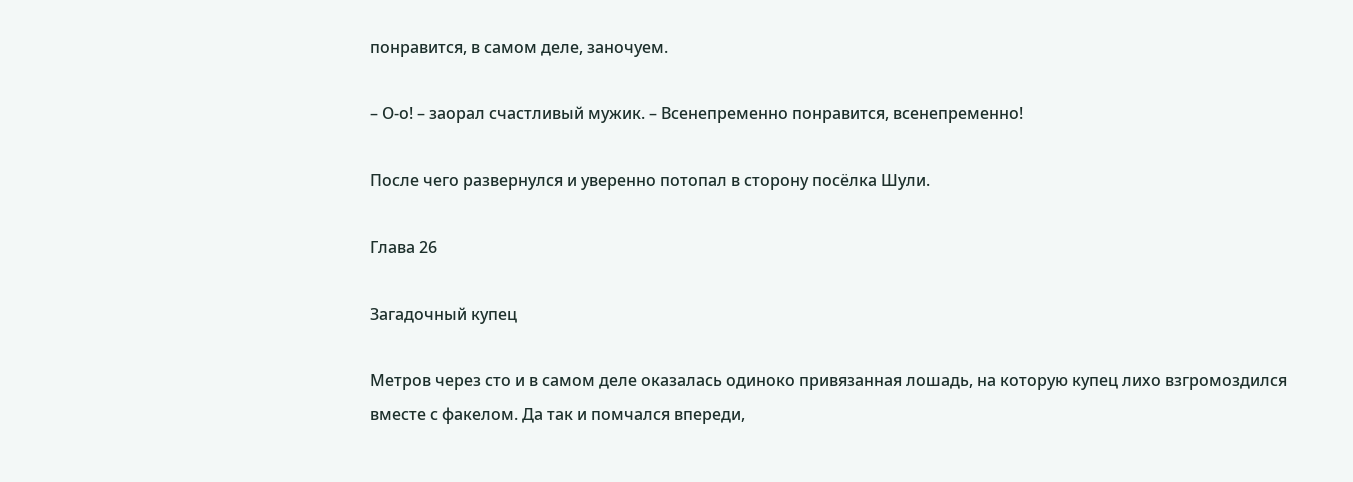понравится, в самом деле, заночуем.

– О-о! – заорал счастливый мужик. – Всенепременно понравится, всенепременно!

После чего развернулся и уверенно потопал в сторону посёлка Шули.

Глава 26

Загадочный купец

Метров через сто и в самом деле оказалась одиноко привязанная лошадь, на которую купец лихо взгромоздился вместе с факелом. Да так и помчался впереди,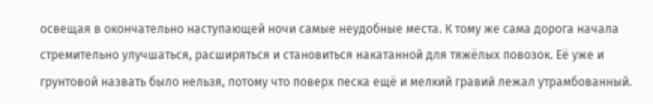освещая в окончательно наступающей ночи самые неудобные места. К тому же сама дорога начала стремительно улучшаться, расширяться и становиться накатанной для тяжёлых повозок. Её уже и грунтовой назвать было нельзя, потому что поверх песка ещё и мелкий гравий лежал утрамбованный.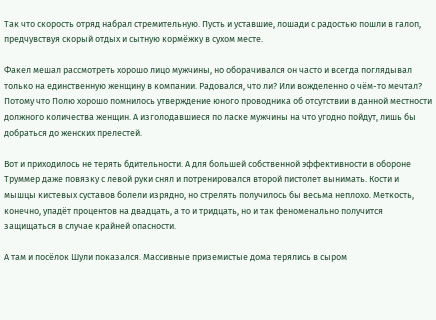Так что скорость отряд набрал стремительную. Пусть и уставшие, лошади с радостью пошли в галоп, предчувствуя скорый отдых и сытную кормёжку в сухом месте.

Факел мешал рассмотреть хорошо лицо мужчины, но оборачивался он часто и всегда поглядывал только на единственную женщину в компании. Радовался, что ли? Или вожделенно о чём-то мечтал? Потому что Полю хорошо помнилось утверждение юного проводника об отсутствии в данной местности должного количества женщин. А изголодавшиеся по ласке мужчины на что угодно пойдут, лишь бы добраться до женских прелестей.

Вот и приходилось не терять бдительности. А для большей собственной эффективности в обороне Труммер даже повязку с левой руки снял и потренировался второй пистолет вынимать. Кости и мышцы кистевых суставов болели изрядно, но стрелять получилось бы весьма неплохо. Меткость, конечно, упадёт процентов на двадцать, а то и тридцать, но и так феноменально получится защищаться в случае крайней опасности.

А там и посёлок Шули показался. Массивные приземистые дома терялись в сыром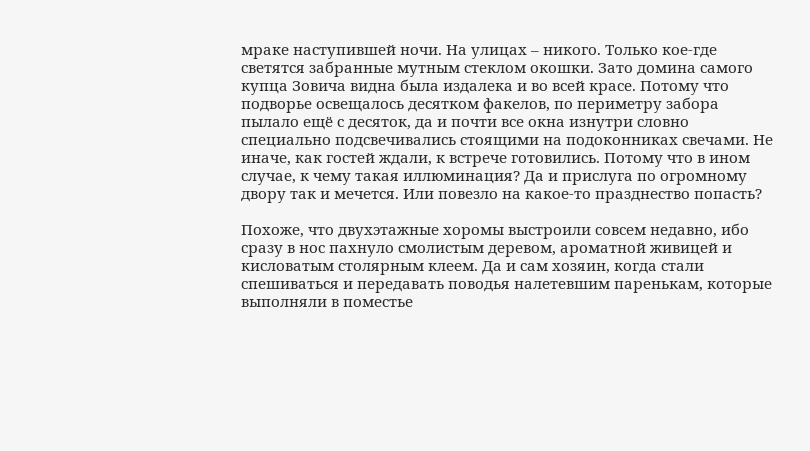мраке наступившей ночи. На улицах – никого. Только кое-где светятся забранные мутным стеклом окошки. Зато домина самого купца Зовича видна была издалека и во всей красе. Потому что подворье освещалось десятком факелов, по периметру забора пылало ещё с десяток, да и почти все окна изнутри словно специально подсвечивались стоящими на подоконниках свечами. Не иначе, как гостей ждали, к встрече готовились. Потому что в ином случае, к чему такая иллюминация? Да и прислуга по огромному двору так и мечется. Или повезло на какое-то празднество попасть?

Похоже, что двухэтажные хоромы выстроили совсем недавно, ибо сразу в нос пахнуло смолистым деревом, ароматной живицей и кисловатым столярным клеем. Да и сам хозяин, когда стали спешиваться и передавать поводья налетевшим паренькам, которые выполняли в поместье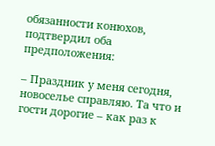обязанности конюхов, подтвердил оба предположения:

– Праздник у меня сегодня, новоселье справляю. Та что и гости дорогие – как раз к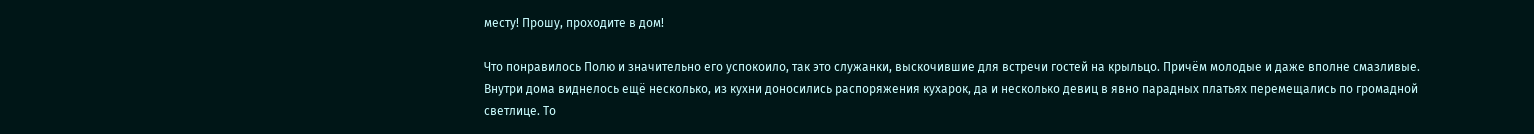месту! Прошу, проходите в дом!

Что понравилось Полю и значительно его успокоило, так это служанки, выскочившие для встречи гостей на крыльцо. Причём молодые и даже вполне смазливые. Внутри дома виднелось ещё несколько, из кухни доносились распоряжения кухарок, да и несколько девиц в явно парадных платьях перемещались по громадной светлице. То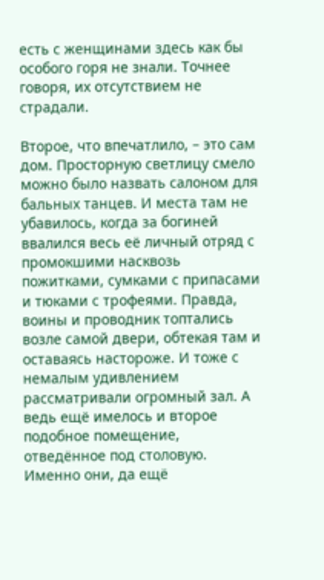есть с женщинами здесь как бы особого горя не знали. Точнее говоря, их отсутствием не страдали.

Второе, что впечатлило, – это сам дом. Просторную светлицу смело можно было назвать салоном для бальных танцев. И места там не убавилось, когда за богиней ввалился весь её личный отряд с промокшими насквозь пожитками, сумками с припасами и тюками с трофеями. Правда, воины и проводник топтались возле самой двери, обтекая там и оставаясь настороже. И тоже с немалым удивлением рассматривали огромный зал. А ведь ещё имелось и второе подобное помещение, отведённое под столовую. Именно они, да ещё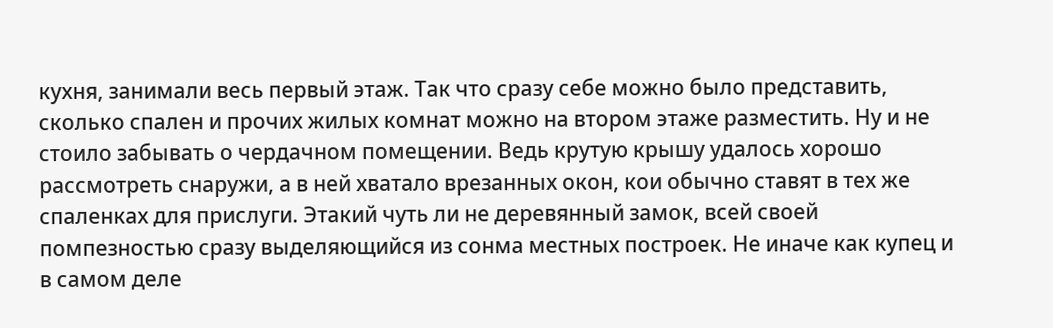кухня, занимали весь первый этаж. Так что сразу себе можно было представить, сколько спален и прочих жилых комнат можно на втором этаже разместить. Ну и не стоило забывать о чердачном помещении. Ведь крутую крышу удалось хорошо рассмотреть снаружи, а в ней хватало врезанных окон, кои обычно ставят в тех же спаленках для прислуги. Этакий чуть ли не деревянный замок, всей своей помпезностью сразу выделяющийся из сонма местных построек. Не иначе как купец и в самом деле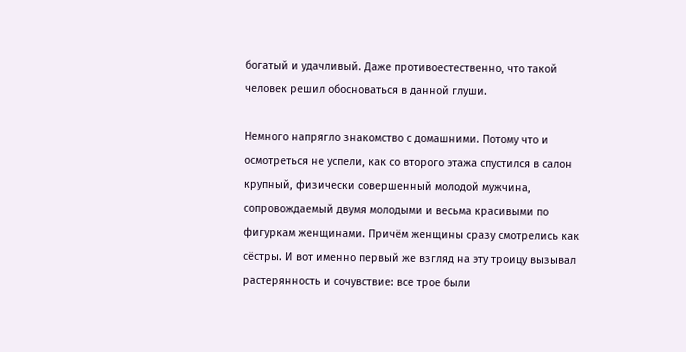богатый и удачливый. Даже противоестественно, что такой человек решил обосноваться в данной глуши.

Немного напрягло знакомство с домашними. Потому что и осмотреться не успели, как со второго этажа спустился в салон крупный, физически совершенный молодой мужчина, сопровождаемый двумя молодыми и весьма красивыми по фигуркам женщинами. Причём женщины сразу смотрелись как сёстры. И вот именно первый же взгляд на эту троицу вызывал растерянность и сочувствие: все трое были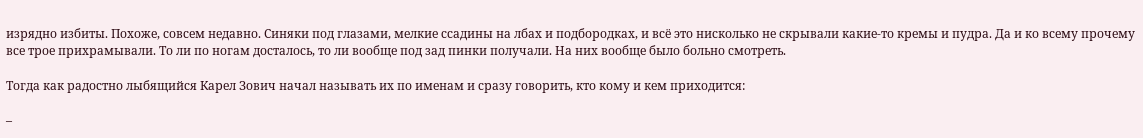изрядно избиты. Похоже, совсем недавно. Синяки под глазами, мелкие ссадины на лбах и подбородках, и всё это нисколько не скрывали какие-то кремы и пудра. Да и ко всему прочему все трое прихрамывали. То ли по ногам досталось, то ли вообще под зад пинки получали. На них вообще было больно смотреть.

Тогда как радостно лыбящийся Карел Зович начал называть их по именам и сразу говорить, кто кому и кем приходится:

–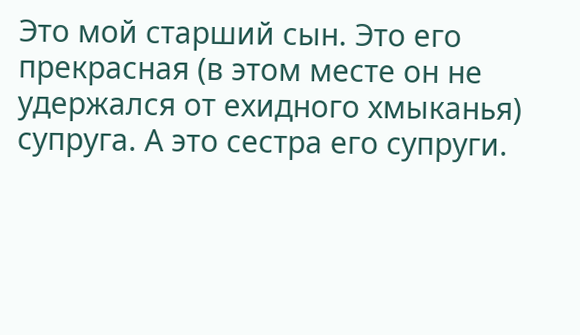Это мой старший сын. Это его прекрасная (в этом месте он не удержался от ехидного хмыканья) супруга. А это сестра его супруги.